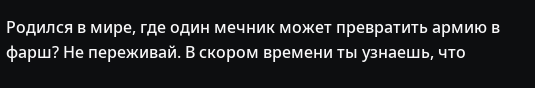Родился в мире, где один мечник может превратить армию в фарш? Не переживай. В скором времени ты узнаешь, что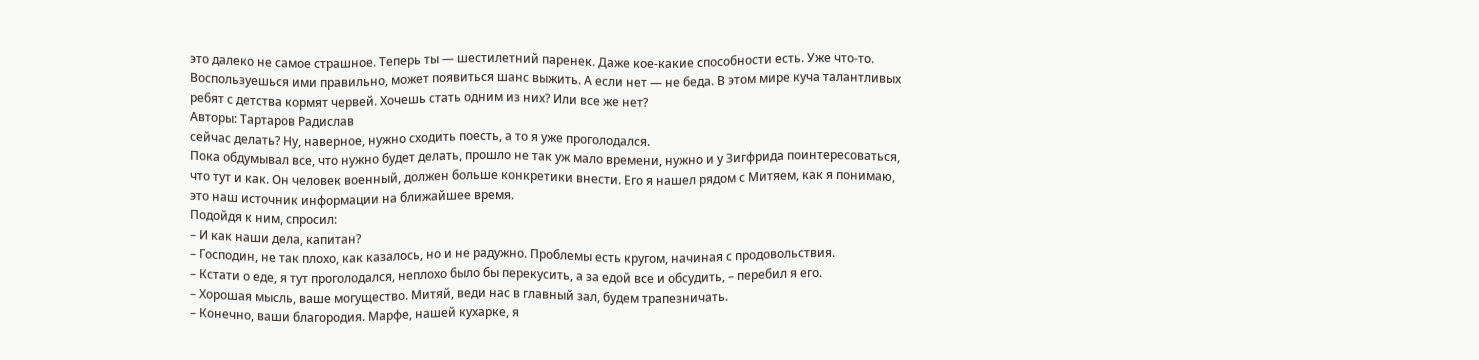это далеко не самое страшное. Теперь ты — шестилетний паренек. Даже кое-какие способности есть. Уже что-то. Воспользуешься ими правильно, может появиться шанс выжить. А если нет — не беда. В этом мире куча талантливых ребят с детства кормят червей. Хочешь стать одним из них? Или все же нет?
Авторы: Тартаров Радислав
сейчас делать? Ну, наверное, нужно сходить поесть, а то я уже проголодался.
Пока обдумывал все, что нужно будет делать, прошло не так уж мало времени, нужно и у Зигфрида поинтересоваться, что тут и как. Он человек военный, должен больше конкретики внести. Его я нашел рядом с Митяем, как я понимаю, это наш источник информации на ближайшее время.
Подойдя к ним, спросил:
– И как наши дела, капитан?
– Господин, не так плохо, как казалось, но и не радужно. Проблемы есть кругом, начиная с продовольствия.
– Кстати о еде, я тут проголодался, неплохо было бы перекусить, а за едой все и обсудить, – перебил я его.
– Хорошая мысль, ваше могущество. Митяй, веди нас в главный зал, будем трапезничать.
– Конечно, ваши благородия. Марфе, нашей кухарке, я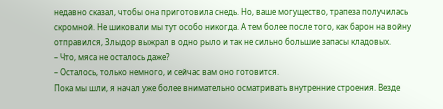недавно сказал, чтобы она приготовила снедь. Но, ваше могущество, трапеза получилась скромной. Не шиковали мы тут особо никогда. А тем более после того, как барон на войну отправился, Злыдор выжрал в одно рыло и так не сильно большие запасы кладовых.
– Что, мяса не осталось даже?
– Осталось, только немного, и сейчас вам оно готовится.
Пока мы шли, я начал уже более внимательно осматривать внутренние строения. Везде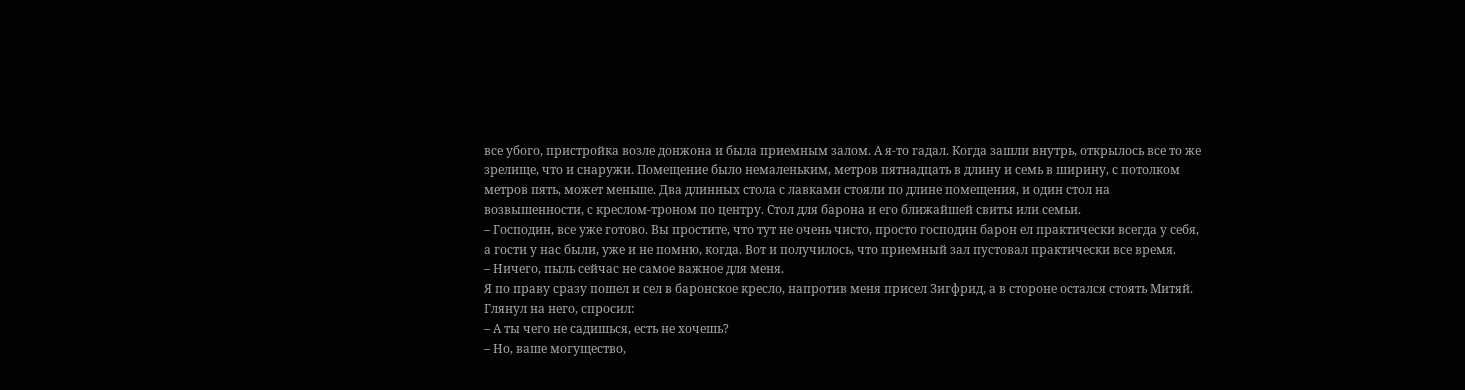все убого, пристройка возле донжона и была приемным залом. А я‑то гадал. Когда зашли внутрь, открылось все то же зрелище, что и снаружи. Помещение было немаленьким, метров пятнадцать в длину и семь в ширину, с потолком метров пять, может меньше. Два длинных стола с лавками стояли по длине помещения, и один стол на возвышенности, с креслом‑троном по центру. Стол для барона и его ближайшей свиты или семьи.
– Господин, все уже готово. Вы простите, что тут не очень чисто, просто господин барон ел практически всегда у себя, а гости у нас были, уже и не помню, когда. Вот и получилось, что приемный зал пустовал практически все время.
– Ничего, пыль сейчас не самое важное для меня.
Я по праву сразу пошел и сел в баронское кресло, напротив меня присел Зигфрид, а в стороне остался стоять Митяй. Глянул на него, спросил:
– А ты чего не садишься, есть не хочешь?
– Но, ваше могущество,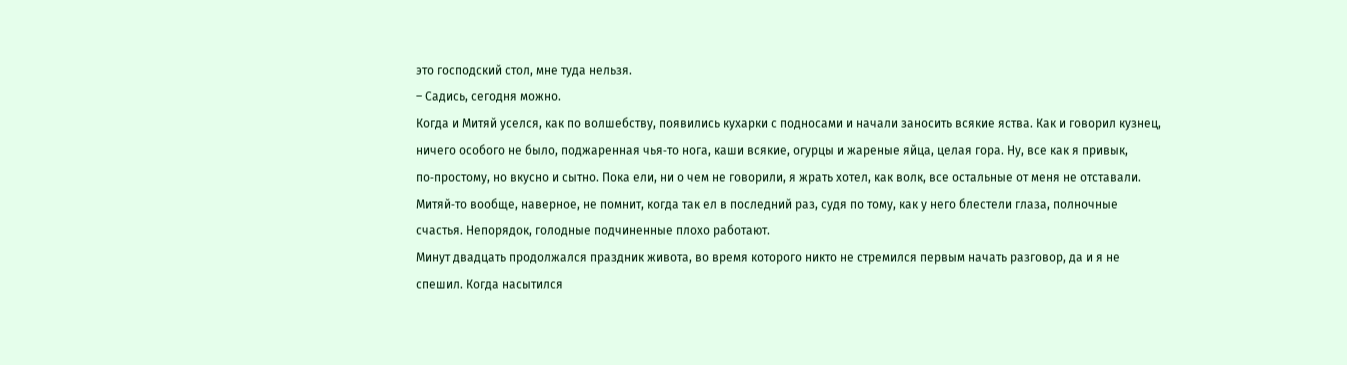это господский стол, мне туда нельзя.
– Садись, сегодня можно.
Когда и Митяй уселся, как по волшебству, появились кухарки с подносами и начали заносить всякие яства. Как и говорил кузнец, ничего особого не было, поджаренная чья‑то нога, каши всякие, огурцы и жареные яйца, целая гора. Ну, все как я привык, по‑простому, но вкусно и сытно. Пока ели, ни о чем не говорили, я жрать хотел, как волк, все остальные от меня не отставали. Митяй‑то вообще, наверное, не помнит, когда так ел в последний раз, судя по тому, как у него блестели глаза, полночные счастья. Непорядок, голодные подчиненные плохо работают.
Минут двадцать продолжался праздник живота, во время которого никто не стремился первым начать разговор, да и я не спешил. Когда насытился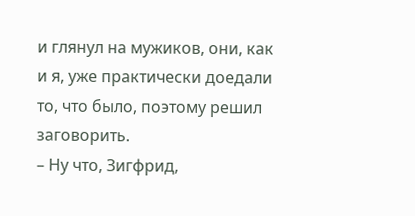и глянул на мужиков, они, как и я, уже практически доедали то, что было, поэтому решил заговорить.
– Ну что, Зигфрид,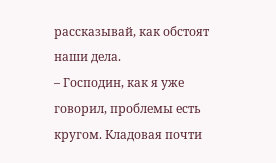рассказывай, как обстоят наши дела.
– Господин, как я уже говорил, проблемы есть кругом. Кладовая почти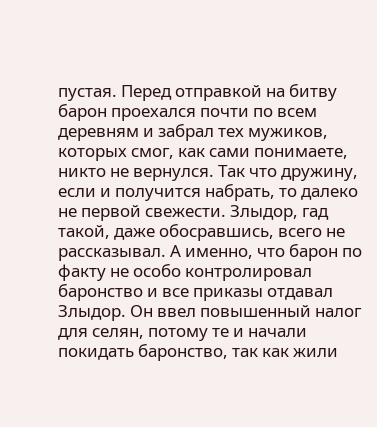пустая. Перед отправкой на битву барон проехался почти по всем деревням и забрал тех мужиков, которых смог, как сами понимаете, никто не вернулся. Так что дружину, если и получится набрать, то далеко не первой свежести. Злыдор, гад такой, даже обосравшись, всего не рассказывал. А именно, что барон по факту не особо контролировал баронство и все приказы отдавал Злыдор. Он ввел повышенный налог для селян, потому те и начали покидать баронство, так как жили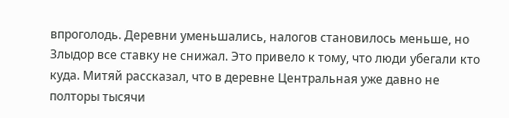впроголодь. Деревни уменьшались, налогов становилось меньше, но Злыдор все ставку не снижал. Это привело к тому, что люди убегали кто куда. Митяй рассказал, что в деревне Центральная уже давно не полторы тысячи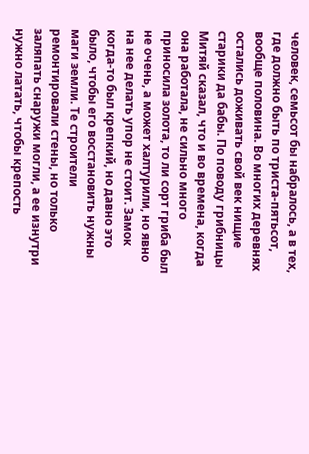человек, семьсот бы набралось, а в тех, где должно быть по триста‑пятьсот, вообще половина. Во многих деревнях остались доживать свой век нищие старики да бабы. По поводу грибницы Митяй сказал, что и во времена, когда она работала, не сильно много приносила золота, то ли сорт гриба был не очень, а может халтурили, но явно на нее делать упор не стоит. Замок когда‑то был крепкий, но давно это было, чтобы его восстановить нужны маги земли. Те строители ремонтировали стены, но только заляпать снаружи могли, а ее изнутри нужно латать, чтобы крепость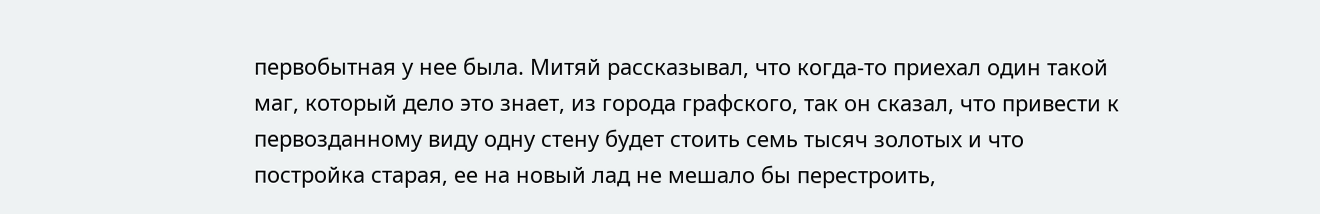первобытная у нее была. Митяй рассказывал, что когда‑то приехал один такой маг, который дело это знает, из города графского, так он сказал, что привести к первозданному виду одну стену будет стоить семь тысяч золотых и что постройка старая, ее на новый лад не мешало бы перестроить,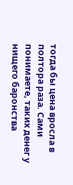тогда бы цена вросла в полтора раза. Сами понимаете, таких денег у нищего баронства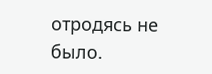отродясь не было.